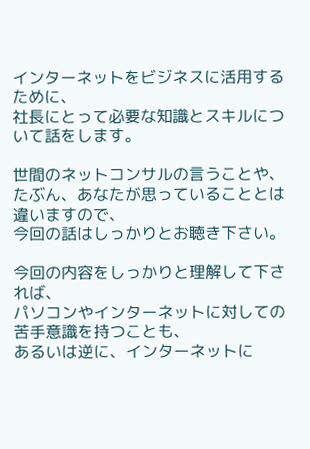インターネットをビジネスに活用するために、
社長にとって必要な知識とスキルについて話をします。

世間のネットコンサルの言うことや、
たぶん、あなたが思っていることとは違いますので、
今回の話はしっかりとお聴き下さい。

今回の内容をしっかりと理解して下されば、
パソコンやインターネットに対しての苦手意識を持つことも、
あるいは逆に、インターネットに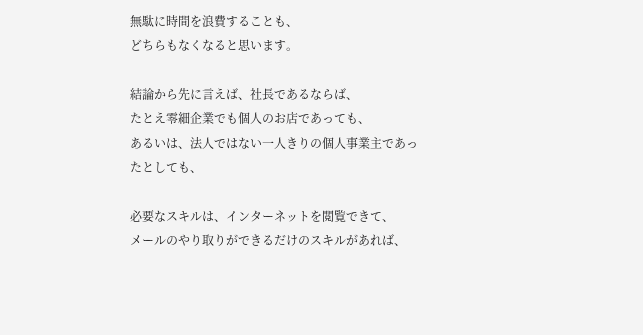無駄に時間を浪費することも、
どちらもなくなると思います。

結論から先に言えば、社長であるならば、
たとえ零細企業でも個人のお店であっても、
あるいは、法人ではない一人きりの個人事業主であったとしても、

必要なスキルは、インターネットを閲覧できて、
メールのやり取りができるだけのスキルがあれば、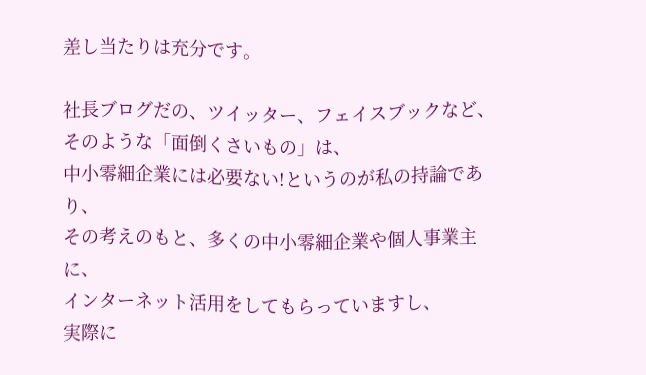差し当たりは充分です。

社長ブログだの、ツイッター、フェイスブックなど、
そのような「面倒くさいもの」は、
中小零細企業には必要ない!というのが私の持論であり、
その考えのもと、多くの中小零細企業や個人事業主に、
インターネット活用をしてもらっていますし、
実際に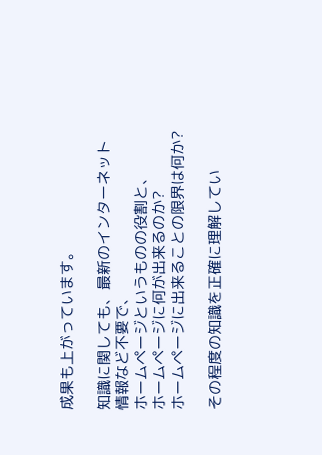成果も上がっています。

知識に関しても、最新のインターネット情報など不要で、
ホームページというものの役割と、
ホームページに何が出来るのか?
ホームページに出来ることの限界は何か?

その程度の知識を正確に理解してい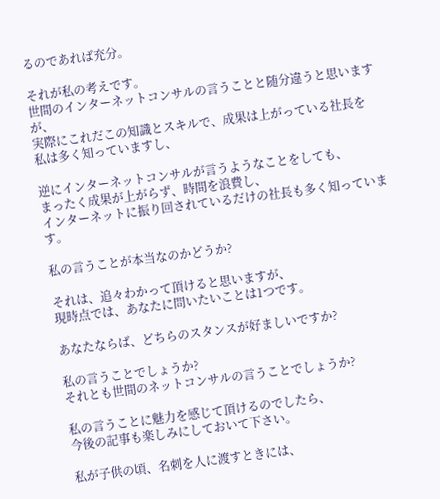るのであれば充分。

それが私の考えです。
世間のインターネットコンサルの言うことと随分違うと思いますが、
実際にこれだこの知識とスキルで、成果は上がっている社長を
私は多く知っていますし、

逆にインターネットコンサルが言うようなことをしても、
まったく成果が上がらず、時間を浪費し、
インターネットに振り回されているだけの社長も多く知っています。

私の言うことが本当なのかどうか?

それは、追々わかって頂けると思いますが、
現時点では、あなたに問いたいことは1つです。

あなたならば、どちらのスタンスが好ましいですか?

私の言うことでしょうか?
それとも世間のネットコンサルの言うことでしょうか?

私の言うことに魅力を感じて頂けるのでしたら、
今後の記事も楽しみにしておいて下さい。

私が子供の頃、名刺を人に渡すときには、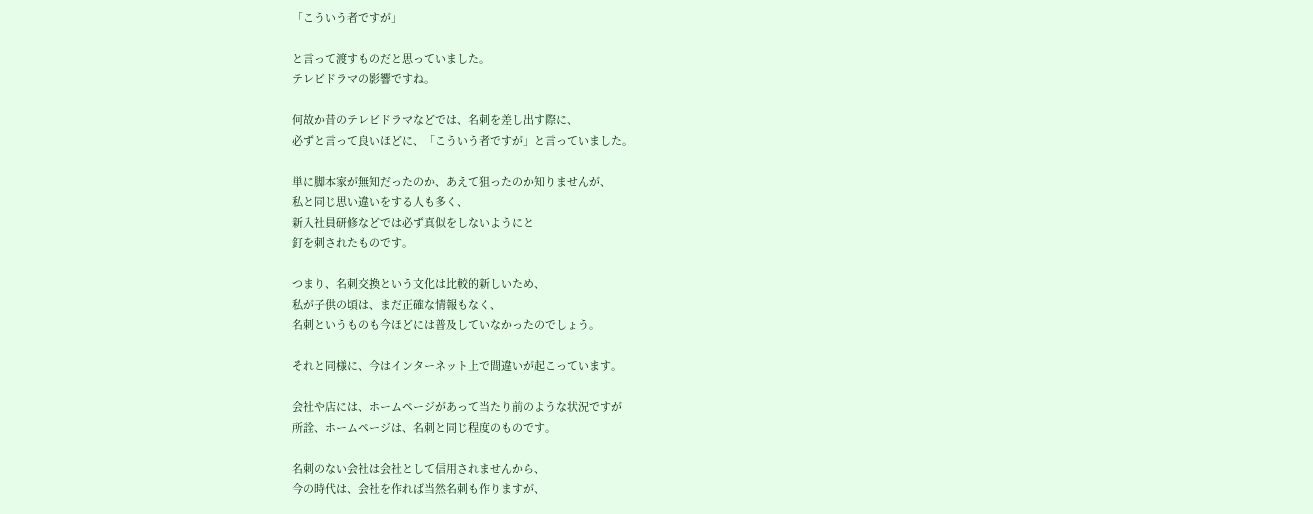「こういう者ですが」

と言って渡すものだと思っていました。
テレビドラマの影響ですね。

何故か昔のテレビドラマなどでは、名刺を差し出す際に、
必ずと言って良いほどに、「こういう者ですが」と言っていました。

単に脚本家が無知だったのか、あえて狙ったのか知りませんが、
私と同じ思い違いをする人も多く、
新入社員研修などでは必ず真似をしないようにと
釘を刺されたものです。

つまり、名刺交換という文化は比較的新しいため、
私が子供の頃は、まだ正確な情報もなく、
名刺というものも今ほどには普及していなかったのでしょう。

それと同様に、今はインターネット上で間違いが起こっています。

会社や店には、ホームページがあって当たり前のような状況ですが
所詮、ホームページは、名刺と同じ程度のものです。

名刺のない会社は会社として信用されませんから、
今の時代は、会社を作れば当然名刺も作りますが、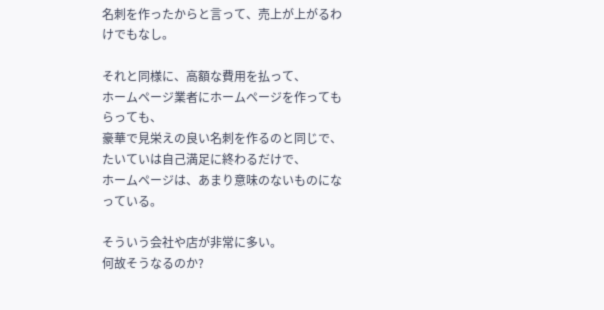名刺を作ったからと言って、売上が上がるわけでもなし。

それと同様に、高額な費用を払って、
ホームページ業者にホームページを作ってもらっても、
豪華で見栄えの良い名刺を作るのと同じで、
たいていは自己満足に終わるだけで、
ホームページは、あまり意味のないものになっている。

そういう会社や店が非常に多い。
何故そうなるのか?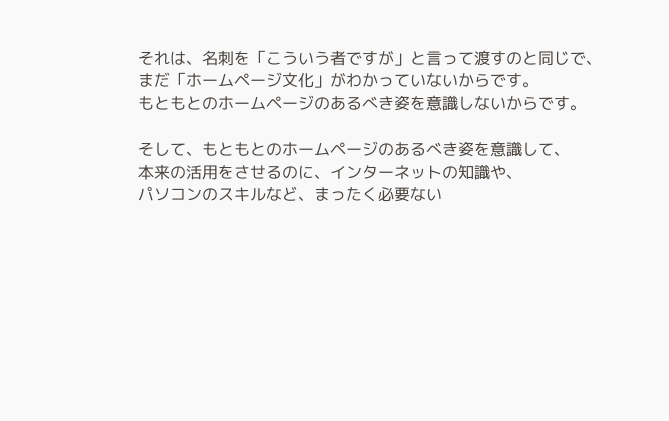それは、名刺を「こういう者ですが」と言って渡すのと同じで、
まだ「ホームページ文化」がわかっていないからです。
もともとのホームページのあるべき姿を意識しないからです。

そして、もともとのホームページのあるべき姿を意識して、
本来の活用をさせるのに、インターネットの知識や、
パソコンのスキルなど、まったく必要ない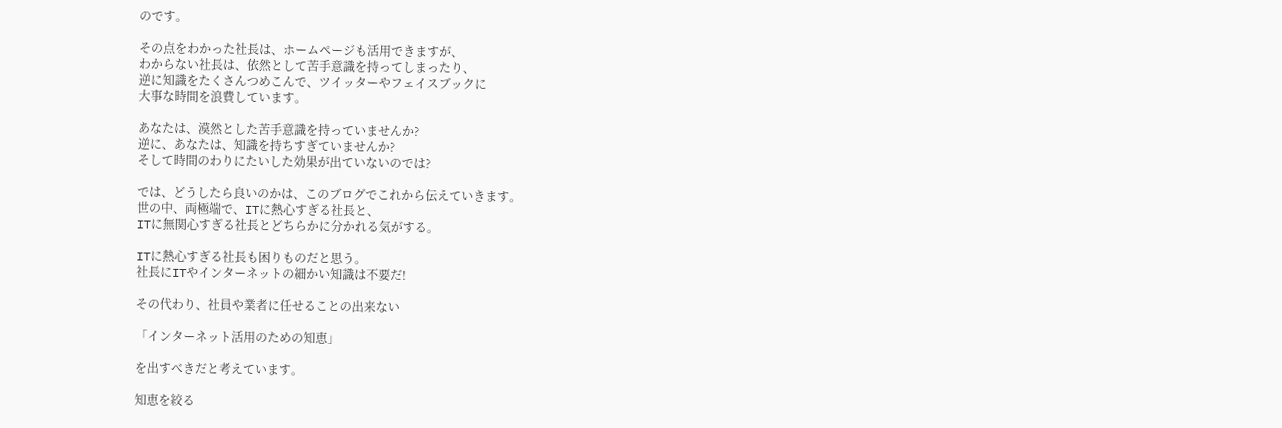のです。

その点をわかった社長は、ホームページも活用できますが、
わからない社長は、依然として苦手意識を持ってしまったり、
逆に知識をたくさんつめこんで、ツイッターやフェイスブックに
大事な時間を浪費しています。

あなたは、漠然とした苦手意識を持っていませんか?
逆に、あなたは、知識を持ちすぎていませんか?
そして時間のわりにたいした効果が出ていないのでは?

では、どうしたら良いのかは、このブログでこれから伝えていきます。
世の中、両極端で、ITに熱心すぎる社長と、
ITに無関心すぎる社長とどちらかに分かれる気がする。

ITに熱心すぎる社長も困りものだと思う。
社長にITやインターネットの細かい知識は不要だ!

その代わり、社員や業者に任せることの出来ない

「インターネット活用のための知恵」

を出すべきだと考えています。

知恵を絞る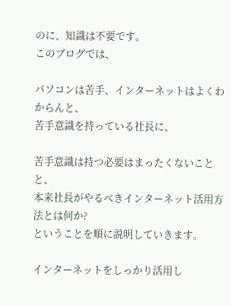のに、知識は不要です。
このブログでは、

パソコンは苦手、インターネットはよくわからんと、
苦手意識を持っている社長に、

苦手意識は持つ必要はまったくないことと、
本来社長がやるべきインターネット活用方法とは何か?
ということを順に説明していきます。

インターネットをしっかり活用し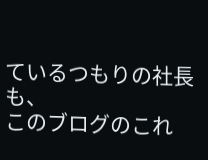ているつもりの社長も、
このブログのこれ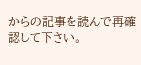からの記事を読んで再確認して下さい。